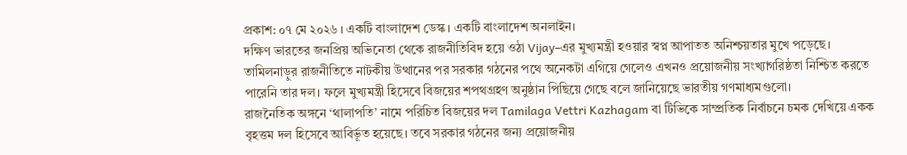প্রকাশ: ০৭ মে ২০২৬ । একটি বাংলাদেশ ডেস্ক । একটি বাংলাদেশ অনলাইন।
দক্ষিণ ভারতের জনপ্রিয় অভিনেতা থেকে রাজনীতিবিদ হয়ে ওঠা Vijay–এর মুখ্যমন্ত্রী হওয়ার স্বপ্ন আপাতত অনিশ্চয়তার মুখে পড়েছে। তামিলনাড়ুর রাজনীতিতে নাটকীয় উত্থানের পর সরকার গঠনের পথে অনেকটা এগিয়ে গেলেও এখনও প্রয়োজনীয় সংখ্যাগরিষ্ঠতা নিশ্চিত করতে পারেনি তার দল। ফলে মুখ্যমন্ত্রী হিসেবে বিজয়ের শপথগ্রহণ অনুষ্ঠান পিছিয়ে গেছে বলে জানিয়েছে ভারতীয় গণমাধ্যমগুলো।
রাজনৈতিক অঙ্গনে ‘থালাপতি’ নামে পরিচিত বিজয়ের দল Tamilaga Vettri Kazhagam বা টিভিকে সাম্প্রতিক নির্বাচনে চমক দেখিয়ে একক বৃহত্তম দল হিসেবে আবির্ভূত হয়েছে। তবে সরকার গঠনের জন্য প্রয়োজনীয়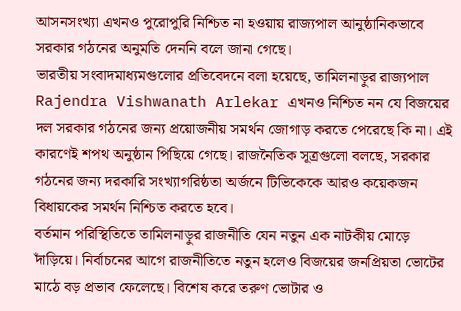আসনসংখ্যা এখনও পুরোপুরি নিশ্চিত না হওয়ায় রাজ্যপাল আনুষ্ঠানিকভাবে সরকার গঠনের অনুমতি দেননি বলে জানা গেছে।
ভারতীয় সংবাদমাধ্যমগুলোর প্রতিবেদনে বলা হয়েছে, তামিলনাড়ুর রাজ্যপাল Rajendra Vishwanath Arlekar এখনও নিশ্চিত নন যে বিজয়ের দল সরকার গঠনের জন্য প্রয়োজনীয় সমর্থন জোগাড় করতে পেরেছে কি না। এই কারণেই শপথ অনুষ্ঠান পিছিয়ে গেছে। রাজনৈতিক সূত্রগুলো বলছে, সরকার গঠনের জন্য দরকারি সংখ্যাগরিষ্ঠতা অর্জনে টিভিকেকে আরও কয়েকজন বিধায়কের সমর্থন নিশ্চিত করতে হবে।
বর্তমান পরিস্থিতিতে তামিলনাড়ুর রাজনীতি যেন নতুন এক নাটকীয় মোড়ে দাঁড়িয়ে। নির্বাচনের আগে রাজনীতিতে নতুন হলেও বিজয়ের জনপ্রিয়তা ভোটের মাঠে বড় প্রভাব ফেলেছে। বিশেষ করে তরুণ ভোটার ও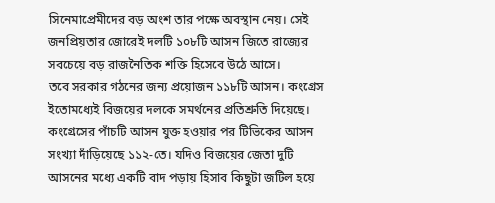সিনেমাপ্রেমীদের বড় অংশ তার পক্ষে অবস্থান নেয়। সেই জনপ্রিয়তার জোরেই দলটি ১০৮টি আসন জিতে রাজ্যের সবচেয়ে বড় রাজনৈতিক শক্তি হিসেবে উঠে আসে।
তবে সরকার গঠনের জন্য প্রয়োজন ১১৮টি আসন। কংগ্রেস ইতোমধ্যেই বিজয়ের দলকে সমর্থনের প্রতিশ্রুতি দিয়েছে। কংগ্রেসের পাঁচটি আসন যুক্ত হওয়ার পর টিভিকের আসন সংখ্যা দাঁড়িয়েছে ১১২-তে। যদিও বিজয়ের জেতা দুটি আসনের মধ্যে একটি বাদ পড়ায় হিসাব কিছুটা জটিল হয়ে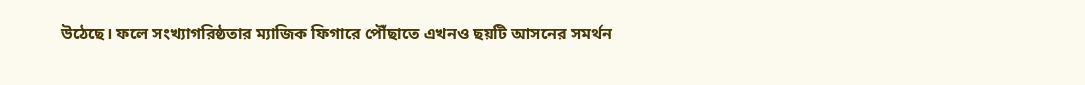উঠেছে। ফলে সংখ্যাগরিষ্ঠতার ম্যাজিক ফিগারে পৌঁছাতে এখনও ছয়টি আসনের সমর্থন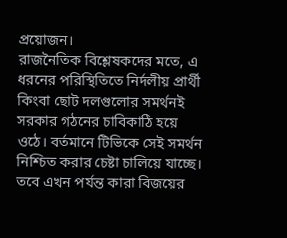প্রয়োজন।
রাজনৈতিক বিশ্লেষকদের মতে, এ ধরনের পরিস্থিতিতে নির্দলীয় প্রার্থী কিংবা ছোট দলগুলোর সমর্থনই সরকার গঠনের চাবিকাঠি হয়ে ওঠে। বর্তমানে টিভিকে সেই সমর্থন নিশ্চিত করার চেষ্টা চালিয়ে যাচ্ছে। তবে এখন পর্যন্ত কারা বিজয়ের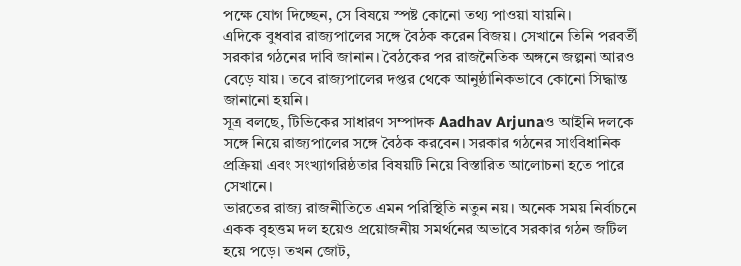পক্ষে যোগ দিচ্ছেন, সে বিষয়ে স্পষ্ট কোনো তথ্য পাওয়া যায়নি।
এদিকে বুধবার রাজ্যপালের সঙ্গে বৈঠক করেন বিজয়। সেখানে তিনি পরবর্তী সরকার গঠনের দাবি জানান। বৈঠকের পর রাজনৈতিক অঙ্গনে জল্পনা আরও বেড়ে যায়। তবে রাজ্যপালের দপ্তর থেকে আনুষ্ঠানিকভাবে কোনো সিদ্ধান্ত জানানো হয়নি।
সূত্র বলছে, টিভিকের সাধারণ সম্পাদক Aadhav Arjunaও আইনি দলকে সঙ্গে নিয়ে রাজ্যপালের সঙ্গে বৈঠক করবেন। সরকার গঠনের সাংবিধানিক প্রক্রিয়া এবং সংখ্যাগরিষ্ঠতার বিষয়টি নিয়ে বিস্তারিত আলোচনা হতে পারে সেখানে।
ভারতের রাজ্য রাজনীতিতে এমন পরিস্থিতি নতুন নয়। অনেক সময় নির্বাচনে একক বৃহত্তম দল হয়েও প্রয়োজনীয় সমর্থনের অভাবে সরকার গঠন জটিল হয়ে পড়ে। তখন জোট,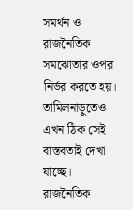সমর্থন ও রাজনৈতিক সমঝোতার ওপর নির্ভর করতে হয়। তামিলনাড়ুতেও এখন ঠিক সেই বাস্তবতাই দেখা যাচ্ছে।
রাজনৈতিক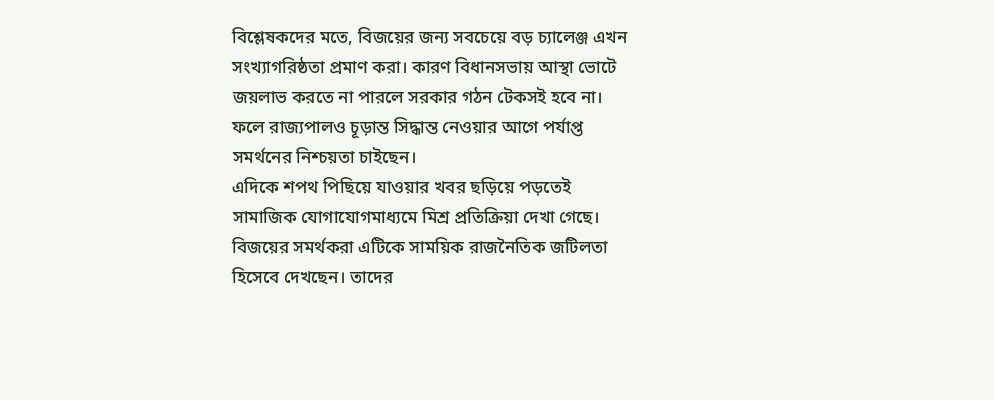বিশ্লেষকদের মতে, বিজয়ের জন্য সবচেয়ে বড় চ্যালেঞ্জ এখন সংখ্যাগরিষ্ঠতা প্রমাণ করা। কারণ বিধানসভায় আস্থা ভোটে জয়লাভ করতে না পারলে সরকার গঠন টেকসই হবে না। ফলে রাজ্যপালও চূড়ান্ত সিদ্ধান্ত নেওয়ার আগে পর্যাপ্ত সমর্থনের নিশ্চয়তা চাইছেন।
এদিকে শপথ পিছিয়ে যাওয়ার খবর ছড়িয়ে পড়তেই সামাজিক যোগাযোগমাধ্যমে মিশ্র প্রতিক্রিয়া দেখা গেছে। বিজয়ের সমর্থকরা এটিকে সাময়িক রাজনৈতিক জটিলতা হিসেবে দেখছেন। তাদের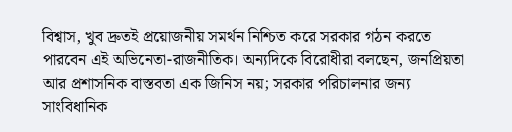বিশ্বাস, খুব দ্রুতই প্রয়োজনীয় সমর্থন নিশ্চিত করে সরকার গঠন করতে পারবেন এই অভিনেতা-রাজনীতিক। অন্যদিকে বিরোধীরা বলছেন, জনপ্রিয়তা আর প্রশাসনিক বাস্তবতা এক জিনিস নয়; সরকার পরিচালনার জন্য সাংবিধানিক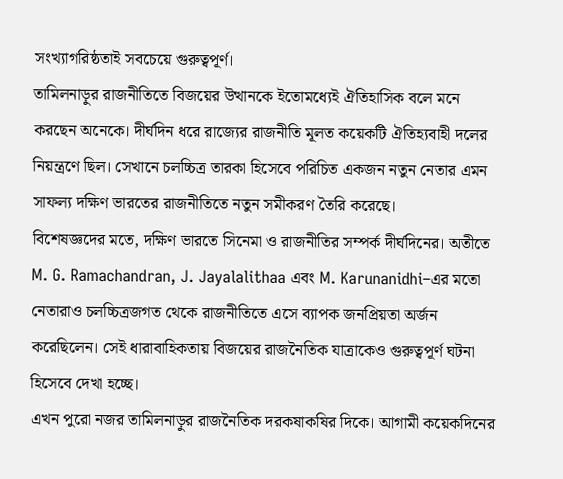সংখ্যাগরিষ্ঠতাই সবচেয়ে গুরুত্বপূর্ণ।
তামিলনাড়ুর রাজনীতিতে বিজয়ের উত্থানকে ইতোমধ্যেই ঐতিহাসিক বলে মনে করছেন অনেকে। দীর্ঘদিন ধরে রাজ্যের রাজনীতি মূলত কয়েকটি ঐতিহ্যবাহী দলের নিয়ন্ত্রণে ছিল। সেখানে চলচ্চিত্র তারকা হিসেবে পরিচিত একজন নতুন নেতার এমন সাফল্য দক্ষিণ ভারতের রাজনীতিতে নতুন সমীকরণ তৈরি করেছে।
বিশেষজ্ঞদের মতে, দক্ষিণ ভারতে সিনেমা ও রাজনীতির সম্পর্ক দীর্ঘদিনের। অতীতে M. G. Ramachandran, J. Jayalalithaa এবং M. Karunanidhi–এর মতো নেতারাও চলচ্চিত্রজগত থেকে রাজনীতিতে এসে ব্যাপক জনপ্রিয়তা অর্জন করেছিলেন। সেই ধারাবাহিকতায় বিজয়ের রাজনৈতিক যাত্রাকেও গুরুত্বপূর্ণ ঘটনা হিসেবে দেখা হচ্ছে।
এখন পুরো নজর তামিলনাড়ুর রাজনৈতিক দরকষাকষির দিকে। আগামী কয়েকদিনের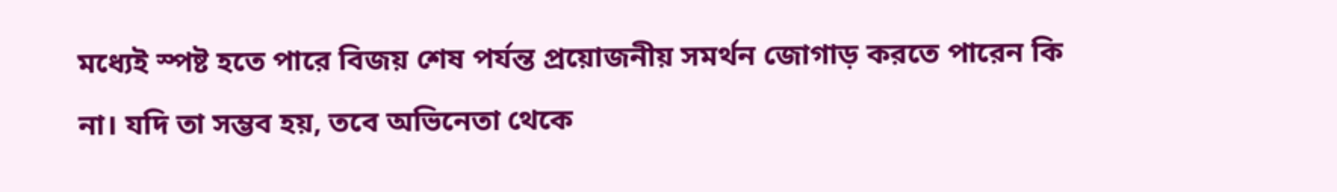মধ্যেই স্পষ্ট হতে পারে বিজয় শেষ পর্যন্ত প্রয়োজনীয় সমর্থন জোগাড় করতে পারেন কি না। যদি তা সম্ভব হয়, তবে অভিনেতা থেকে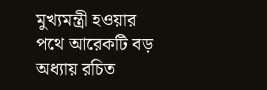মুখ্যমন্ত্রী হওয়ার পথে আরেকটি বড় অধ্যায় রচিত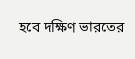হবে দক্ষিণ ভারতের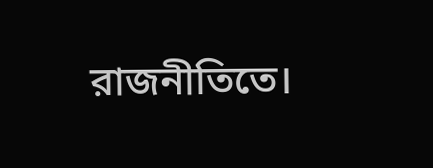রাজনীতিতে।